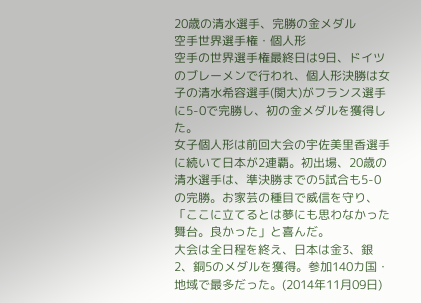20歳の清水選手、完勝の金メダル
空手世界選手権・個人形
空手の世界選手権最終日は9日、ドイツのブレーメンで行われ、個人形決勝は女子の清水希容選手(関大)がフランス選手に5-0で完勝し、初の金メダルを獲得した。
女子個人形は前回大会の宇佐美里香選手に続いて日本が2連覇。初出場、20歳の清水選手は、準決勝までの5試合も5-0の完勝。お家芸の種目で威信を守り、「ここに立てるとは夢にも思わなかった舞台。良かった」と喜んだ。
大会は全日程を終え、日本は金3、銀2、銅5のメダルを獲得。参加140カ国・地域で最多だった。(2014年11月09日)